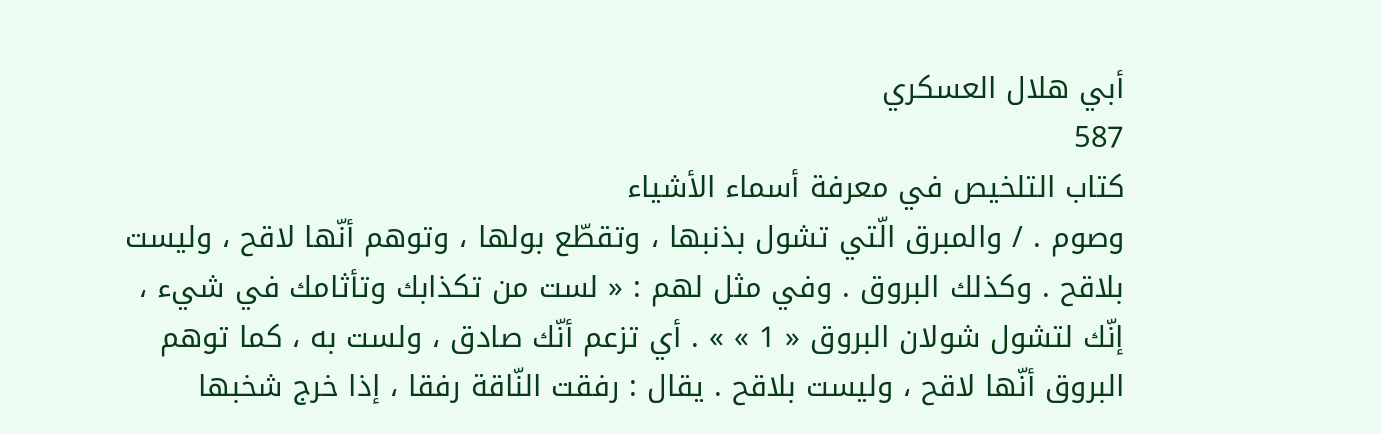أبي هلال العسكري
587
كتاب التلخيص في معرفة أسماء الأشياء
وصوم . / والمبرق الّتي تشول بذنبها ، وتقطّع بولها ، وتوهم أنّها لاقح ، وليست بلاقح . وكذلك البروق . وفي مثل لهم : « لست من تكذابك وتأثامك في شيء ، إنّك لتشول شولان البروق « 1 » » . أي تزعم أنّك صادق ، ولست به ، كما توهم البروق أنّها لاقح ، وليست بلاقح . يقال : رفقت النّاقة رفقا ، إذا خرج شخبها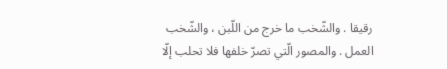رقيقا . والشّخب ما خرج من اللّبن ، والشّخب العمل . والمصور الّتي تصرّ خلفها فلا تحلب إلّا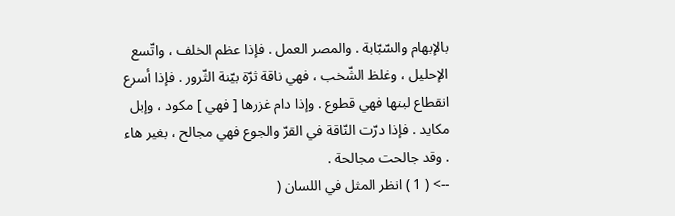بالإبهام والسّبّابة . والمصر العمل . فإذا عظم الخلف ، واتّسع الإحليل ، وغلظ الشّخب ، فهي ناقة ثرّة بيّنة الثّرور . فإذا أسرع انقطاع لبنها فهي قطوع . وإذا دام غزرها [ فهي ] مكود ، وإبل مكايد . فإذا درّت النّاقة في القرّ والجوع فهي مجالح ، بغير هاء . وقد جالحت مجالحة .
--> ( 1 ) انظر المثل في اللسان (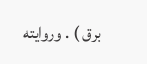برق ) . وروايته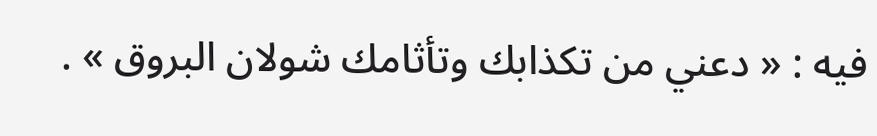فيه : « دعني من تكذابك وتأثامك شولان البروق » .